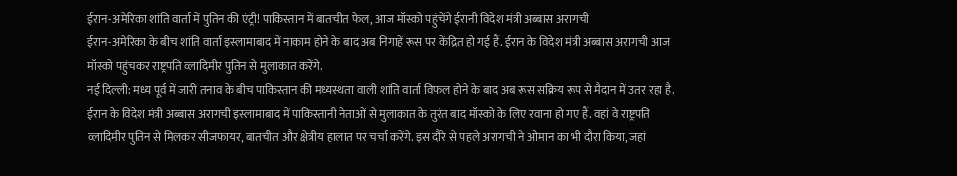ईरान-अमेरिका शांति वार्ता में पुतिन की एंट्री! पाकिस्तान में बातचीत फेल, आज मॉस्को पहुंचेंगे ईरानी विदेश मंत्री अब्बास अरागची
ईरान-अमेरिका के बीच शांति वार्ता इस्लामाबाद में नाकाम होने के बाद अब निगाहें रूस पर केंद्रित हो गई हैं. ईरान के विदेश मंत्री अब्बास अरागची आज मॉस्को पहुंचकर राष्ट्रपति व्लादिमीर पुतिन से मुलाकात करेंगे.
नई दिल्ली: मध्य पूर्व में जारी तनाव के बीच पाकिस्तान की मध्यस्थता वाली शांति वार्ता विफल होने के बाद अब रूस सक्रिय रूप से मैदान में उतर रहा है. ईरान के विदेश मंत्री अब्बास अरागची इस्लामाबाद में पाकिस्तानी नेताओं से मुलाकात के तुरंत बाद मॉस्को के लिए रवाना हो गए हैं. वहां वे राष्ट्रपति व्लादिमीर पुतिन से मिलकर सीजफायर, बातचीत और क्षेत्रीय हालात पर चर्चा करेंगे. इस दौरे से पहले अरागची ने ओमान का भी दौरा किया, जहां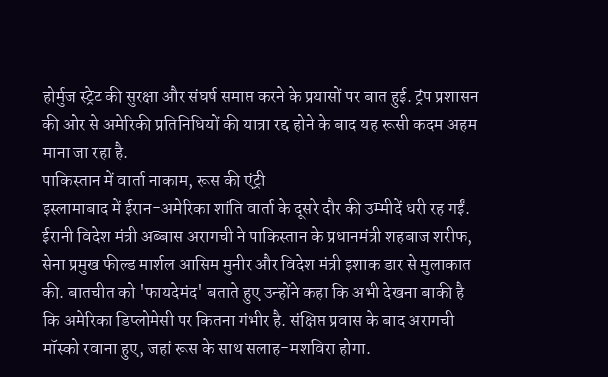होर्मुज स्ट्रेट की सुरक्षा और संघर्ष समाप्त करने के प्रयासों पर बात हुई. ट्रंप प्रशासन की ओर से अमेरिकी प्रतिनिधियों की यात्रा रद्द होने के बाद यह रूसी कदम अहम माना जा रहा है.
पाकिस्तान में वार्ता नाकाम, रूस की एंट्री
इस्लामाबाद में ईरान-अमेरिका शांति वार्ता के दूसरे दौर की उम्मीदें धरी रह गईं. ईरानी विदेश मंत्री अब्बास अरागची ने पाकिस्तान के प्रधानमंत्री शहबाज शरीफ, सेना प्रमुख फील्ड मार्शल आसिम मुनीर और विदेश मंत्री इशाक डार से मुलाकात की. बातचीत को 'फायदेमंद' बताते हुए उन्होंने कहा कि अभी देखना बाकी है कि अमेरिका डिप्लोमेसी पर कितना गंभीर है. संक्षिप्त प्रवास के बाद अरागची मॉस्को रवाना हुए, जहां रूस के साथ सलाह-मशविरा होगा.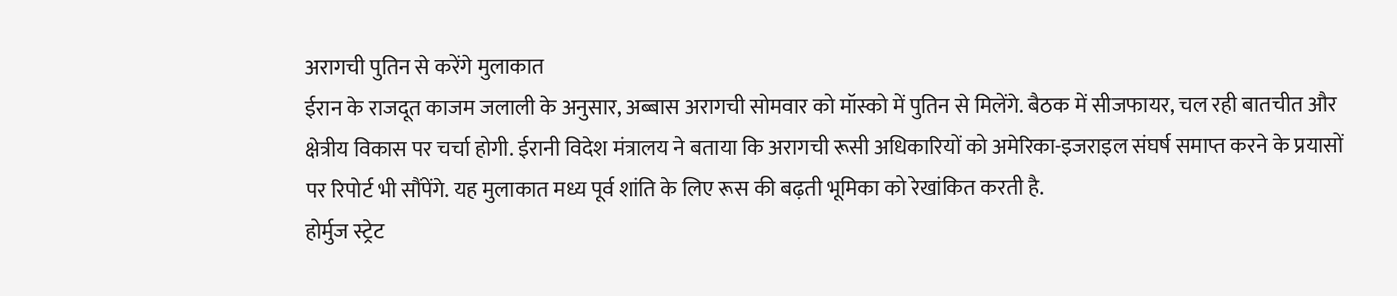अरागची पुतिन से करेंगे मुलाकात
ईरान के राजदूत काजम जलाली के अनुसार, अब्बास अरागची सोमवार को मॉस्को में पुतिन से मिलेंगे. बैठक में सीजफायर, चल रही बातचीत और क्षेत्रीय विकास पर चर्चा होगी. ईरानी विदेश मंत्रालय ने बताया कि अरागची रूसी अधिकारियों को अमेरिका-इजराइल संघर्ष समाप्त करने के प्रयासों पर रिपोर्ट भी सौंपेंगे. यह मुलाकात मध्य पूर्व शांति के लिए रूस की बढ़ती भूमिका को रेखांकित करती है.
होर्मुज स्ट्रेट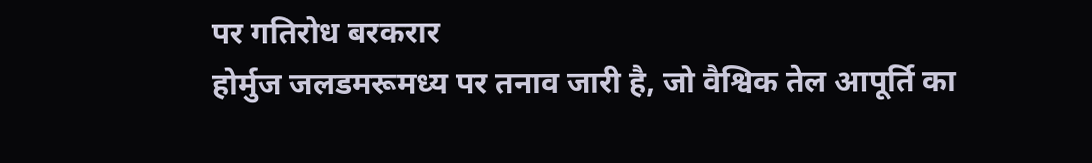पर गतिरोध बरकरार
होर्मुज जलडमरूमध्य पर तनाव जारी है, जो वैश्विक तेल आपूर्ति का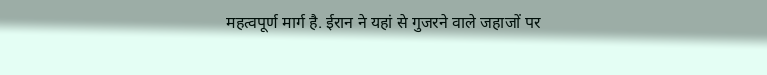महत्वपूर्ण मार्ग है. ईरान ने यहां से गुजरने वाले जहाजों पर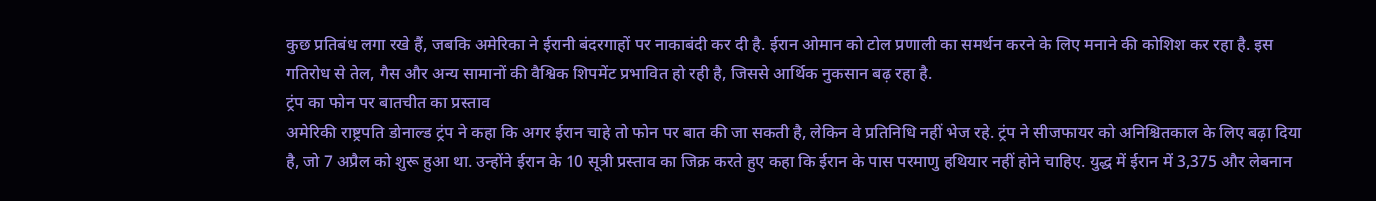कुछ प्रतिबंध लगा रखे हैं, जबकि अमेरिका ने ईरानी बंदरगाहों पर नाकाबंदी कर दी है. ईरान ओमान को टोल प्रणाली का समर्थन करने के लिए मनाने की कोशिश कर रहा है. इस गतिरोध से तेल, गैस और अन्य सामानों की वैश्विक शिपमेंट प्रभावित हो रही है, जिससे आर्थिक नुकसान बढ़ रहा है.
ट्रंप का फोन पर बातचीत का प्रस्ताव
अमेरिकी राष्ट्रपति डोनाल्ड ट्रंप ने कहा कि अगर ईरान चाहे तो फोन पर बात की जा सकती है, लेकिन वे प्रतिनिधि नहीं भेज रहे. ट्रंप ने सीजफायर को अनिश्चितकाल के लिए बढ़ा दिया है, जो 7 अप्रैल को शुरू हुआ था. उन्होंने ईरान के 10 सूत्री प्रस्ताव का जिक्र करते हुए कहा कि ईरान के पास परमाणु हथियार नहीं होने चाहिए. युद्ध में ईरान में 3,375 और लेबनान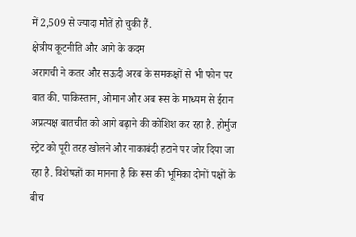में 2,509 से ज्यादा मौतें हो चुकी हैं.
क्षेत्रीय कूटनीति और आगे के कदम
अरागची ने कतर और सऊदी अरब के समकक्षों से भी फोन पर बात की. पाकिस्तान, ओमान और अब रूस के माध्यम से ईरान अप्रत्यक्ष बातचीत को आगे बढ़ाने की कोशिश कर रहा है. होर्मुज स्ट्रेट को पूरी तरह खोलने और नाकाबंदी हटाने पर जोर दिया जा रहा है. विशेषज्ञों का मानना है कि रूस की भूमिका दोनों पक्षों के बीच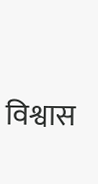विश्वास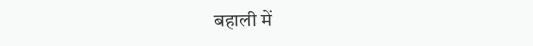बहाली में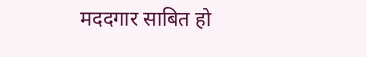मददगार साबित हो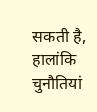सकती है, हालांकि चुनौतियां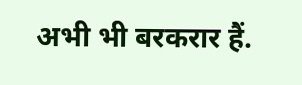अभी भी बरकरार हैं.